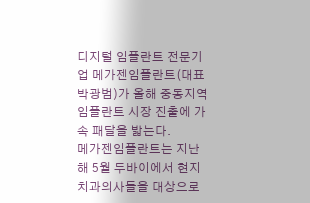디지털 임플란트 전문기업 메가젠임플란트(대표 박광범)가 올해 중동지역 임플란트 시장 진출에 가속 패달을 밟는다.
메가젠임플란트는 지난해 5월 두바이에서 현지 치과의사들을 대상으로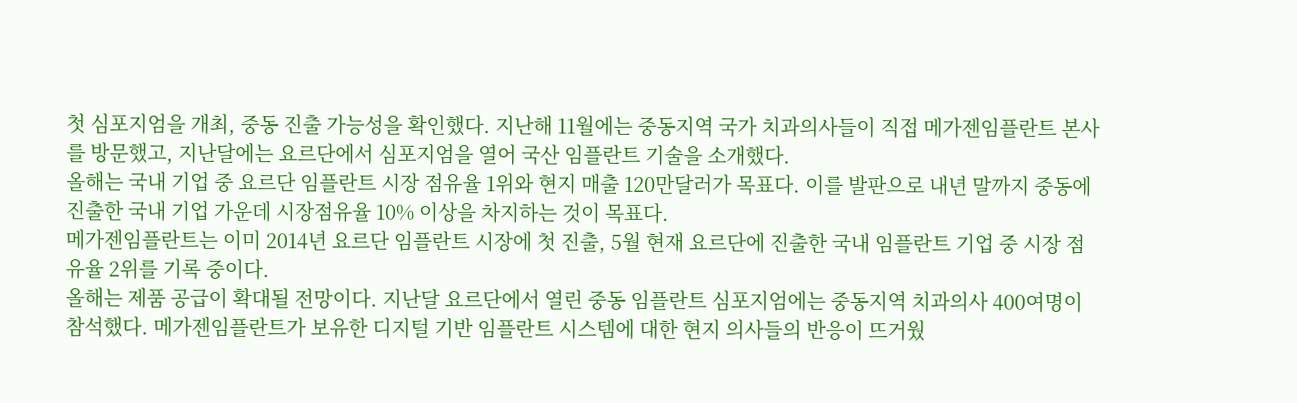첫 심포지엄을 개최, 중동 진출 가능성을 확인했다. 지난해 11월에는 중동지역 국가 치과의사들이 직접 메가젠임플란트 본사를 방문했고, 지난달에는 요르단에서 심포지엄을 열어 국산 임플란트 기술을 소개했다.
올해는 국내 기업 중 요르단 임플란트 시장 점유율 1위와 현지 매출 120만달러가 목표다. 이를 발판으로 내년 말까지 중동에 진출한 국내 기업 가운데 시장점유율 10% 이상을 차지하는 것이 목표다.
메가젠임플란트는 이미 2014년 요르단 임플란트 시장에 첫 진출, 5월 현재 요르단에 진출한 국내 임플란트 기업 중 시장 점유율 2위를 기록 중이다.
올해는 제품 공급이 확대될 전망이다. 지난달 요르단에서 열린 중동 임플란트 심포지엄에는 중동지역 치과의사 400여명이 참석했다. 메가젠임플란트가 보유한 디지털 기반 임플란트 시스템에 대한 현지 의사들의 반응이 뜨거웠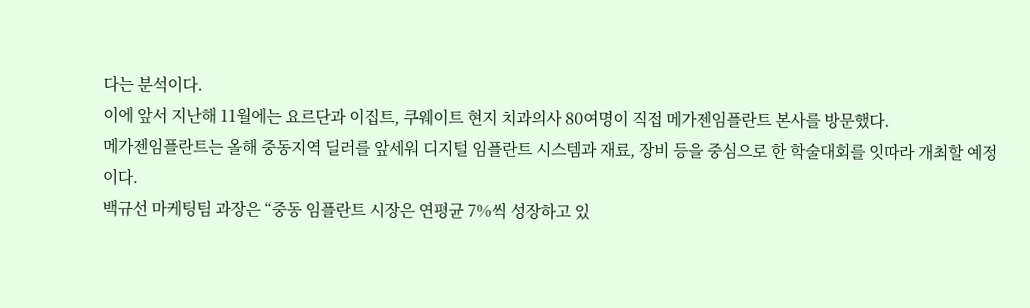다는 분석이다.
이에 앞서 지난해 11월에는 요르단과 이집트, 쿠웨이트 현지 치과의사 80여명이 직접 메가젠임플란트 본사를 방문했다.
메가젠임플란트는 올해 중동지역 딜러를 앞세워 디지털 임플란트 시스템과 재료, 장비 등을 중심으로 한 학술대회를 잇따라 개최할 예정이다.
백규선 마케팅팀 과장은 “중동 임플란트 시장은 연평균 7%씩 성장하고 있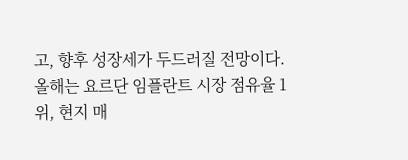고, 향후 성장세가 두드러질 전망이다. 올해는 요르단 임플란트 시장 점유율 1위, 현지 매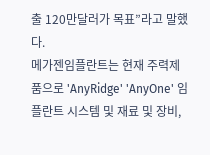출 120만달러가 목표”라고 말했다.
메가젠임플란트는 현재 주력제품으로 'AnyRidge' 'AnyOne' 임플란트 시스템 및 재료 및 장비,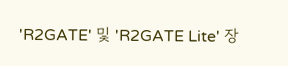'R2GATE' 및 'R2GATE Lite' 장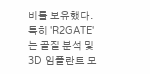비를 보유했다. 특히 'R2GATE'는 골질 분석 및 3D 임플란트 모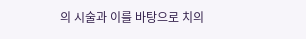의 시술과 이를 바탕으로 치의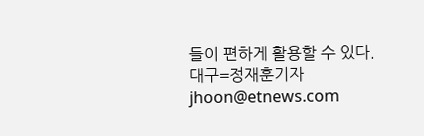들이 편하게 활용할 수 있다.
대구=정재훈기자 jhoon@etnews.com